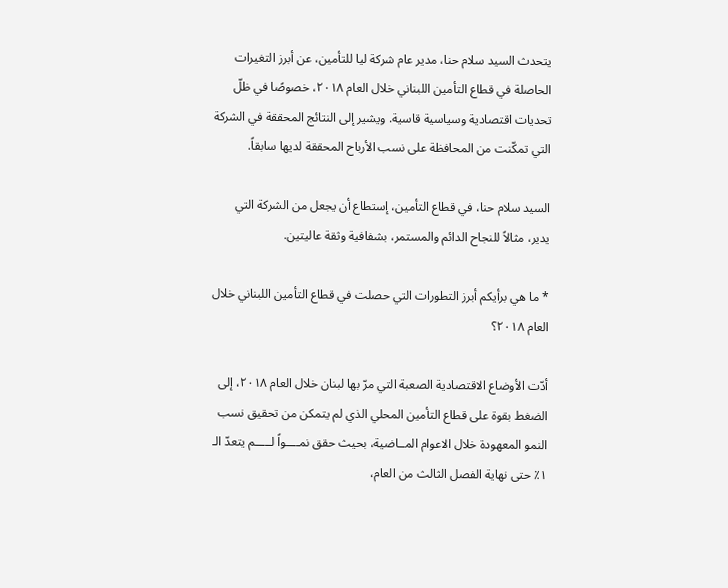يتحدث السيد سلام حنا، مدير عام شركة ليا للتأمين، عن أبرز التغيرات الحاصلة في قطاع التأمين اللبناني خلال العام ٢٠١٨، خصوصًا في ظلّ تحديات اقتصادية وسياسية قاسية. ويشير إلى النتائج المحققة في الشركة التي تمكّنت من المحافظة على نسب الأرباح المحققة لديها سابقاً.

السيد سلام حنا، في قطاع التأمين، إستطاع أن يجعل من الشركة التي يدير، مثالاً للنجاح الدائم والمستمر، بشفافية وثقة عاليتين.

* ما هي برأيكم أبرز التطورات التي حصلت في قطاع التأمين اللبناني خلال العام ٢٠١٨؟

أدّت الأوضاع الاقتصادية الصعبة التي مرّ بها لبنان خلال العام ٢٠١٨، إلى الضغط بقوة على قطاع التأمين المحلي الذي لم يتمكن من تحقيق نسب النمو المعهودة خلال الاعوام المــاضية، بحيث حقق نمــــواً لـــــم يتعدّ الـ ١٪ حتى نهاية الفصل الثالث من العام،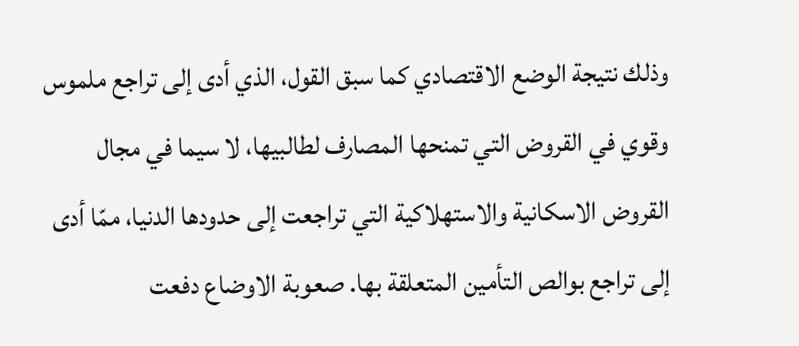وذلك نتيجة الوضع الاقتصادي كما سبق القول، الذي أدى إلى تراجع ملموس وقوي في القروض التي تمنحها المصارف لطالبيها، لا سيما في مجال القروض الاسكانية والاستهلاكية التي تراجعت إلى حدودها الدنيا، ممّا أدى إلى تراجع بوالص التأمين المتعلقة بها. صعوبة الاوضاع دفعت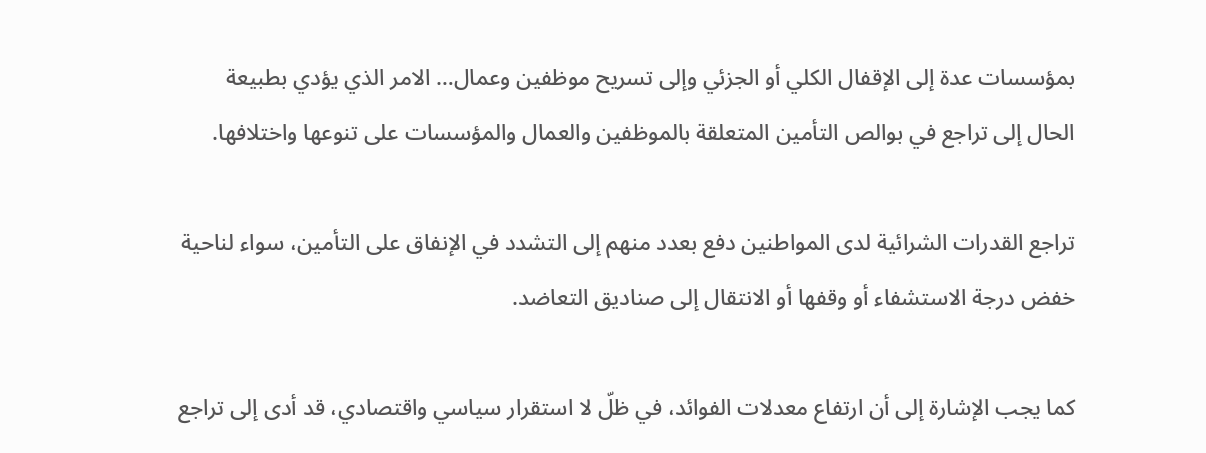بمؤسسات عدة إلى الإقفال الكلي أو الجزئي وإلى تسريح موظفين وعمال… الامر الذي يؤدي بطبيعة الحال إلى تراجع في بوالص التأمين المتعلقة بالموظفين والعمال والمؤسسات على تنوعها واختلافها.

تراجع القدرات الشرائية لدى المواطنين دفع بعدد منهم إلى التشدد في الإنفاق على التأمين، سواء لناحية خفض درجة الاستشفاء أو وقفها أو الانتقال إلى صناديق التعاضد.

كما يجب الإشارة إلى أن ارتفاع معدلات الفوائد، في ظلّ لا استقرار سياسي واقتصادي، قد أدى إلى تراجع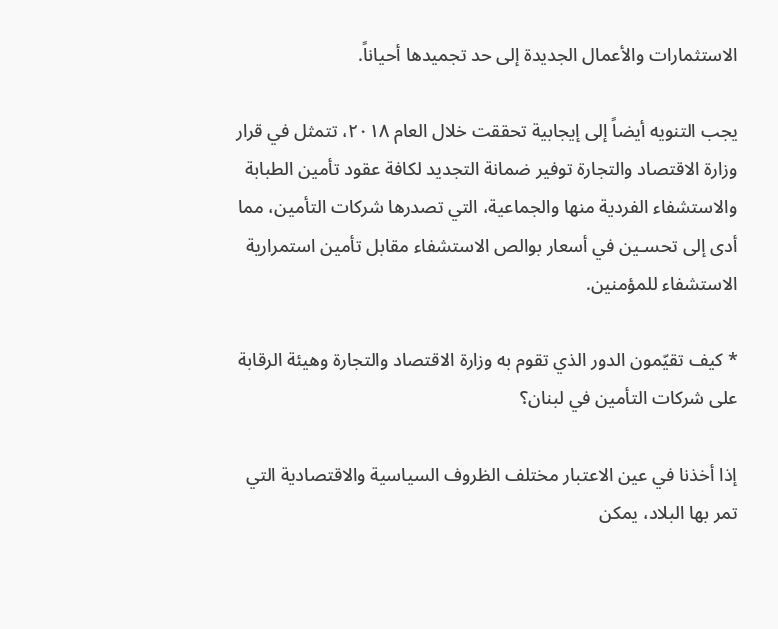الاستثمارات والأعمال الجديدة إلى حد تجميدها أحياناً.

يجب التنويه أيضاً إلى إيجابية تحققت خلال العام ٢٠١٨، تتمثل في قرار وزارة الاقتصاد والتجارة توفير ضمانة التجديد لكافة عقود تأمين الطبابة والاستشفاء الفردية منها والجماعية، التي تصدرها شركات التأمين، مما أدى إلى تحسـين في أسعار بوالص الاستشفاء مقابل تأمين استمرارية الاستشفاء للمؤمنين.

* كيف تقيّمون الدور الذي تقوم به وزارة الاقتصاد والتجارة وهيئة الرقابة على شركات التأمين في لبنان؟

إذا أخذنا في عين الاعتبار مختلف الظروف السياسية والاقتصادية التي تمر بها البلاد، يمكن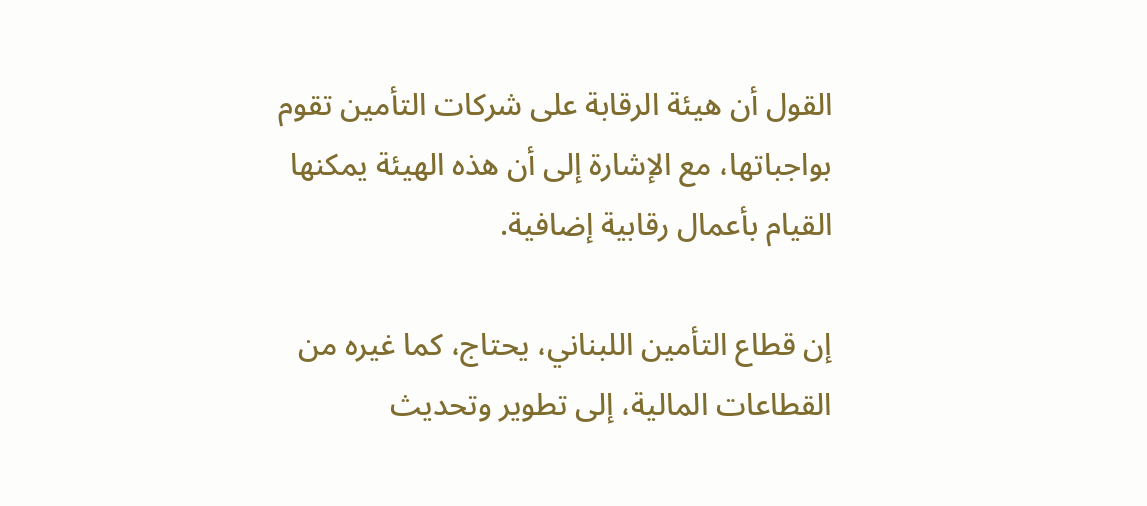القول أن هيئة الرقابة على شركات التأمين تقوم بواجباتها، مع الإشارة إلى أن هذه الهيئة يمكنها القيام بأعمال رقابية إضافية.

إن قطاع التأمين اللبناني، يحتاج، كما غيره من القطاعات المالية، إلى تطوير وتحديث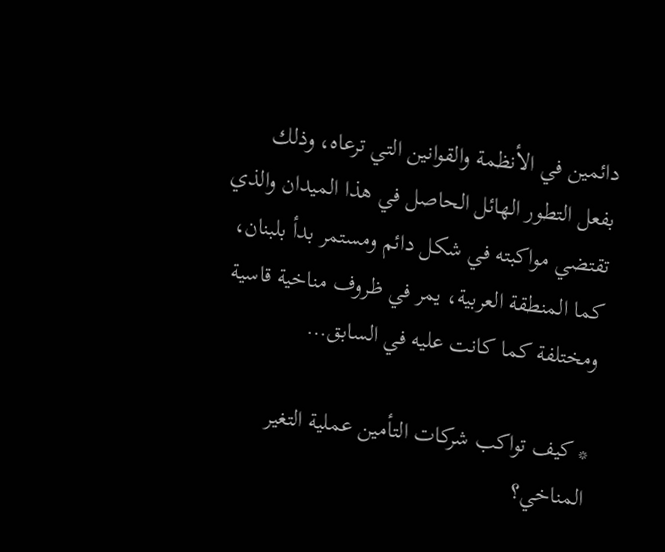دائمين في الأنظمة والقوانين التي ترعاه، وذلك بفعل التطور الهائل الحاصل في هذا الميدان والذي تقتضي مواكبته في شكل دائم ومستمر بدأ بلبنان، كما المنطقة العربية، يمر في ظروف مناخية قاسية ومختلفة كما كانت عليه في السابق…

* كيف تواكب شركات التأمين عملية التغير المناخي؟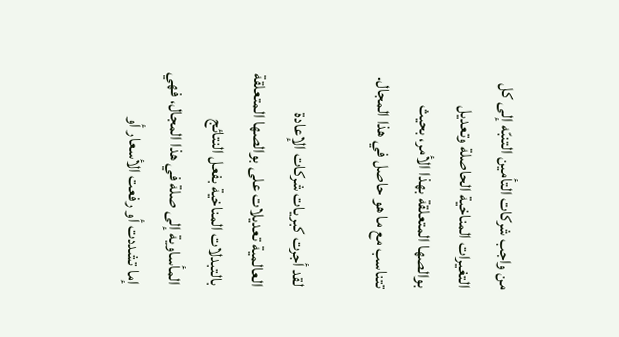من واجب شركات التأمين التنبّه إلى كل التغيرات المناخية الحاصلة وتعديل بوالصها المتعلقة بهذا الأمر، بحيث تتناسب مع ما هو حاصل في هذا المجال.

لقد أجرت كبريات شركات الإعادة العالمية تعديلات على بوالصها المتعلقة بالتبدلات المناخية بفعل النتائج المأساوية إلى صلة في هذا المجال، فهي إما تشددت أو رفعت الأسعار أو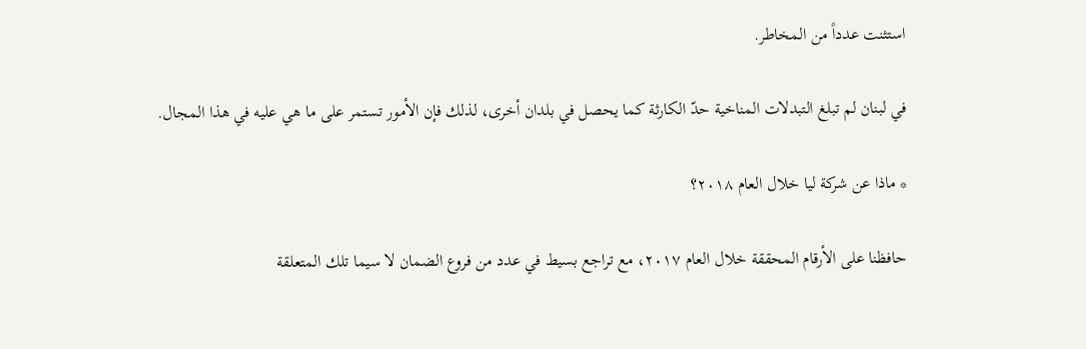استثنت عدداً من المخاطر.

في لبنان لم تبلغ التبدلات المناخية حدّ الكارثة كما يحصل في بلدان أخرى، لذلك فإن الأمور تستمر على ما هي عليه في هذا المجال.

* ماذا عن شركة ليا خلال العام ٢٠١٨؟

حافظنا على الأرقام المحققة خلال العام ٢٠١٧، مع تراجع بسيط في عدد من فروع الضمان لا سيما تلك المتعلقة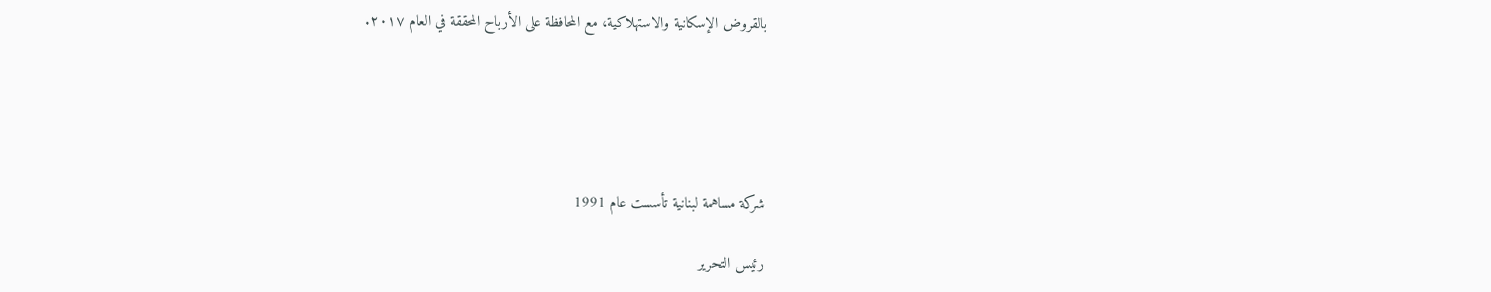بالقروض الإسكانية والاستهلاكية، مع المحافظة على الأرباح المحققة في العام ٢٠١٧.





شركة مساهمة لبنانية تأسست عام 1991

رئيس التحرير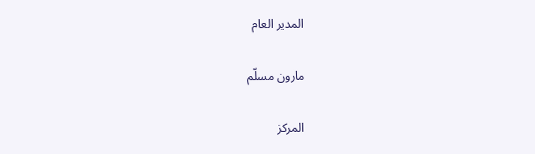المدير العام

مارون مسلّم

المركز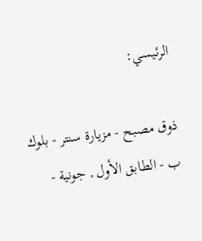الرئيسي:

ذوق مصبح - مزيارة سنتر - بلوك ب - الطابق الأول , جونية -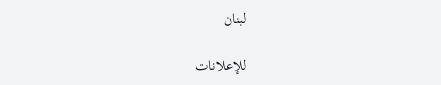لبنان

للإعلانات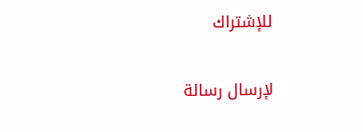للإشتراك

لإرسال رسالة